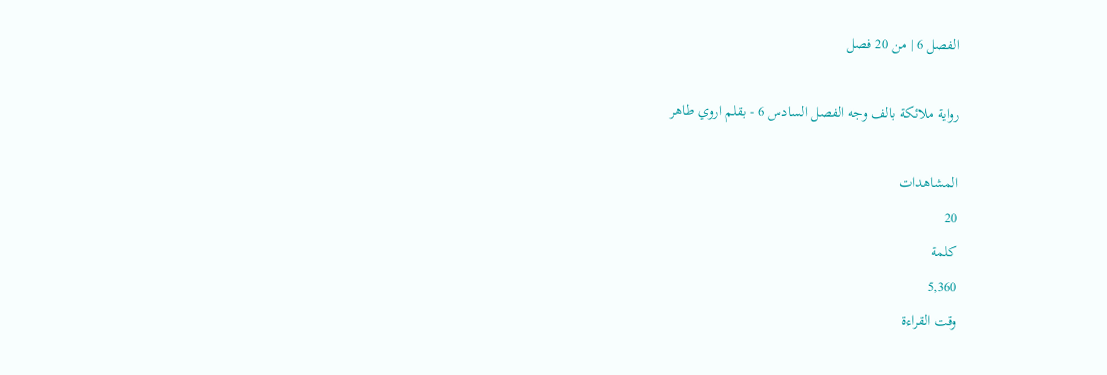الفصل 6 | من 20 فصل

رواية ملائكة بالف وجه الفصل السادس 6 - بقلم اروي طاهر

المشاهدات
20
كلمة
5,360
وقت القراءة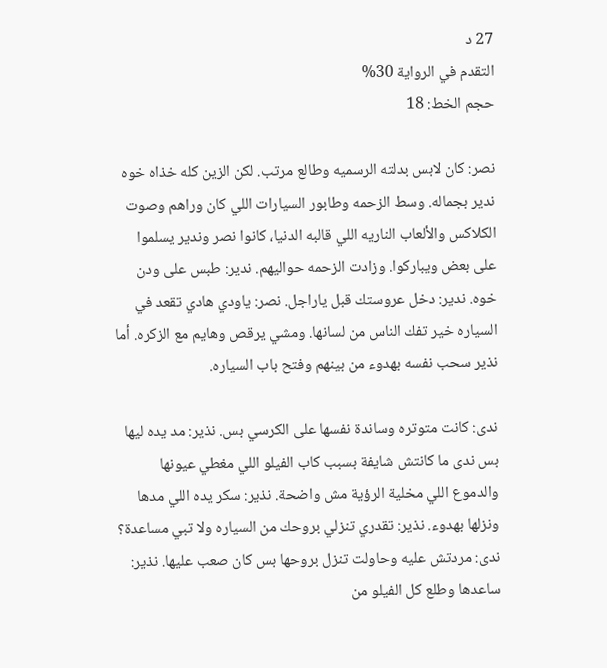27 د
التقدم في الرواية 30%
حجم الخط: 18

نصر: كان لابس بدلته الرسميه وطالع مرتب. لكن الزين كله خذاه خوه ندير بجماله. وسط الزحمه وطابور السيارات اللي كان وراهم وصوت الكلاكس والألعاب الناريه اللي قالبه الدنيا، كانوا نصر وندير يسلموا على بعض ويباركوا. وزادت الزحمه حواليهم. ندير: طبس على ودن خوه. ندير: دخل عروستك قبل ياراجل. نصر: ياودي هادي تقعد في السياره خير تفك الناس من لسانها. ومشي يرقص وهايم مع الزكره. أما نذير سحب نفسه بهدوء من بينهم وفتح باب السياره.

ندى: كانت متوتره وساندة نفسها على الكرسي بس. نذير: مد يده ليها بس ندى ما كانتش شايفة بسبب كاب الفيلو اللي مغطي عيونها والدموع اللي مخلية الرؤية مش واضحة. نذير: سكر يده اللي مدها ونزلها بهدوء. نذير: تقدري تنزلي بروحك من السياره ولا تبي مساعدة؟ ندى: مردتش عليه وحاولت تنزل بروحها بس كان صعب عليها. نذير: ساعدها وطلع كل الفيلو من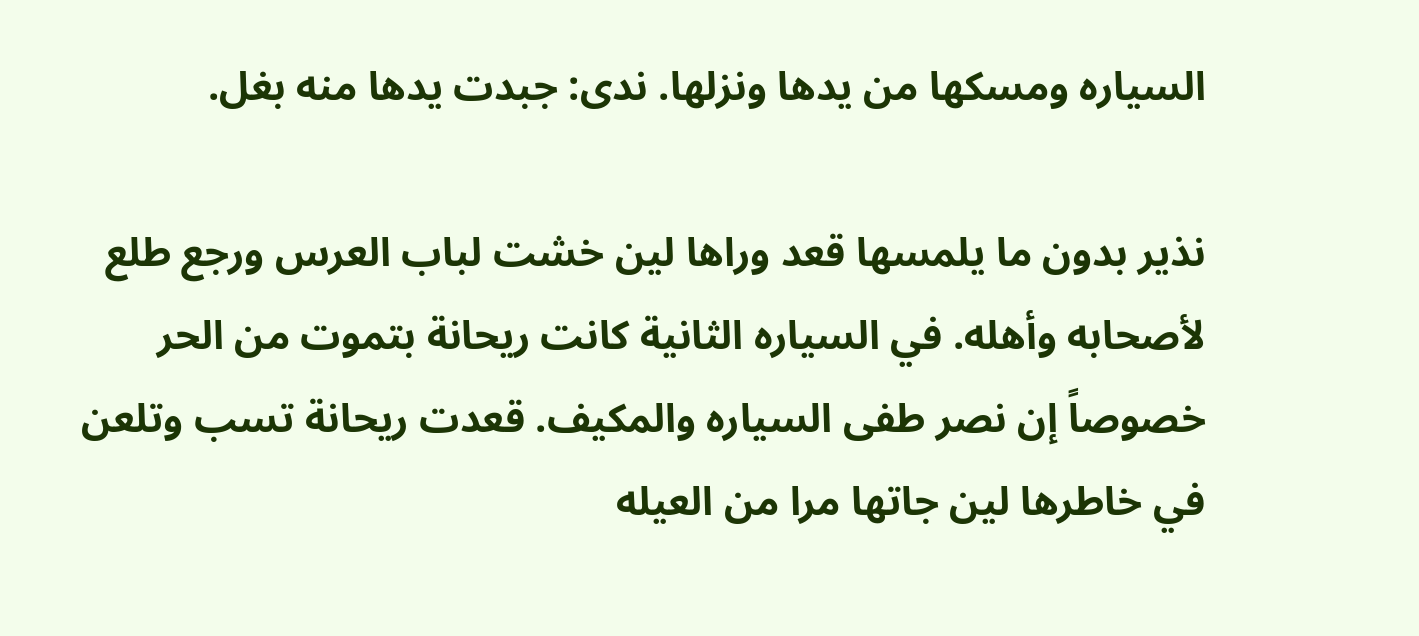السياره ومسكها من يدها ونزلها. ندى: جبدت يدها منه بغل.

نذير بدون ما يلمسها قعد وراها لين خشت لباب العرس ورجع طلع لأصحابه وأهله. في السياره الثانية كانت ريحانة بتموت من الحر خصوصاً إن نصر طفى السياره والمكيف. قعدت ريحانة تسب وتلعن في خاطرها لين جاتها مرا من العيله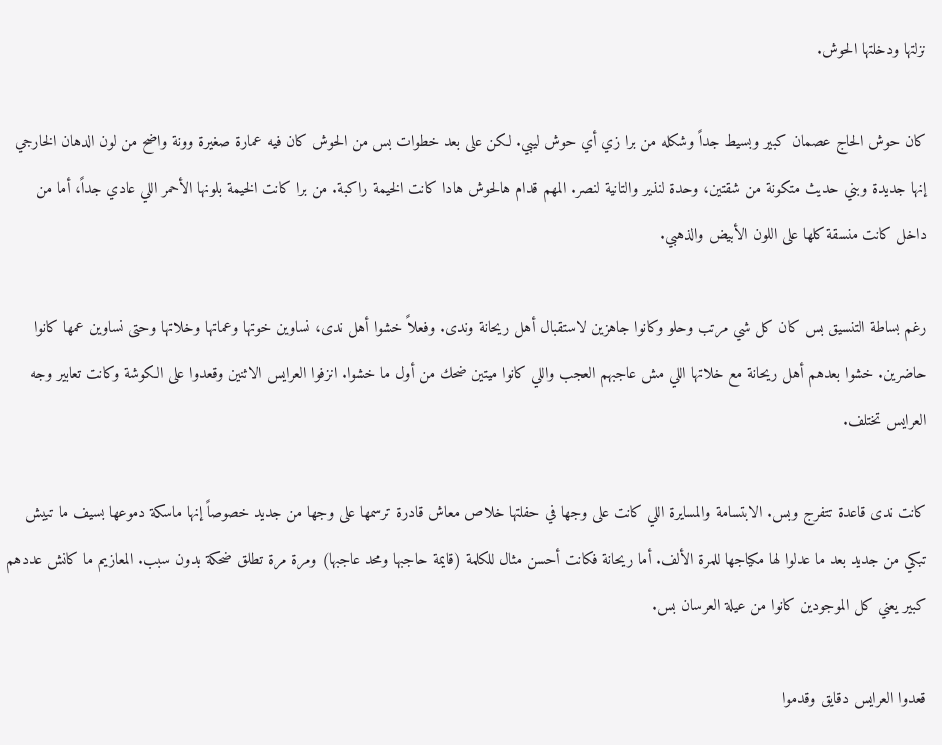نزلتها ودخلتها الحوش.

كان حوش الحاج عصمان كبير وبسيط جداً وشكله من برا زي أي حوش ليبي. لكن على بعد خطوات بس من الحوش كان فيه عمارة صغيرة وونة واضح من لون الدهان الخارجي إنها جديدة وبني حديث متكونة من شقتين، وحدة لنذير والتانية لنصر. المهم قدام هالحوش هادا كانت الخيمة راكبة. من برا كانت الخيمة بلونها الأحمر اللي عادي جداً، أما من داخل كانت منسقة كلها على اللون الأبيض والذهبي.

رغم بساطة التنسيق بس كان كل شي مرتب وحلو وكانوا جاهزين لاستقبال أهل ريحانة وندى. وفعلاً خشوا أهل ندى، نساوين خوتها وعماتها وخلاتها وحتى نساوين عمها كانوا حاضرين. خشوا بعدهم أهل ريحانة مع خلاتها اللي مش عاجبهم العجب واللي كانوا ميتين ضحك من أول ما خشوا. انزفوا العرايس الاثنين وقعدوا على الكوشة وكانت تعابير وجه العرايس تختلف.

كانت ندى قاعدة تتفرج وبس. الابتسامة والمسايرة اللي كانت على وجها في حفلتها خلاص معاش قادرة ترسمها على وجها من جديد خصوصاً إنها ماسكة دموعها بسيف ما تبيش تبكي من جديد بعد ما عدلوا لها مكياجها للمرة الألف. أما ريحانة فكانت أحسن مثال للكلمة (قايمة حاجبها ومحد عاجبها) ومرة مرة تطلق ضحكة بدون سبب. المعازيم ما كانش عددهم كبير يعني كل الموجودين كانوا من عيلة العرسان بس.

قعدوا العرايس دقايق وقدموا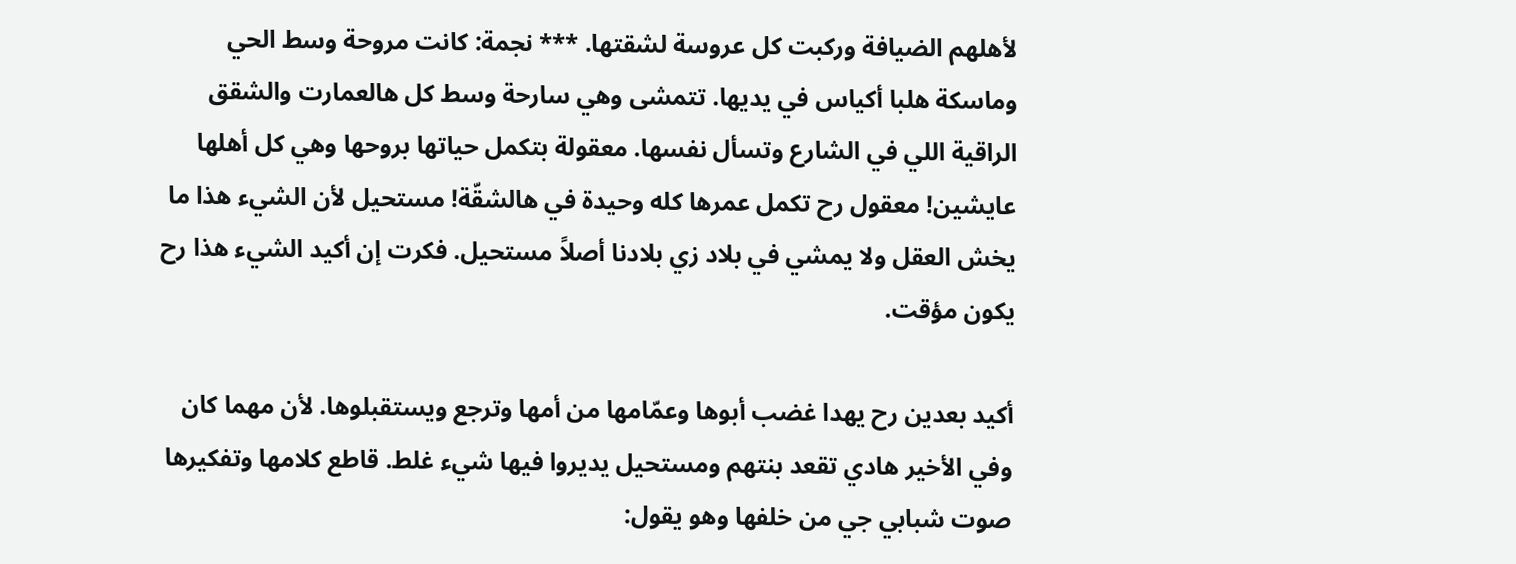لأهلهم الضيافة وركبت كل عروسة لشقتها. *** نجمة: كانت مروحة وسط الحي وماسكة هلبا أكياس في يديها. تتمشى وهي سارحة وسط كل هالعمارت والشقق الراقية اللي في الشارع وتسأل نفسها. معقولة بتكمل حياتها بروحها وهي كل أهلها عايشين! معقول رح تكمل عمرها كله وحيدة في هالشقّة! مستحيل لأن الشيء هذا ما يخش العقل ولا يمشي في بلاد زي بلادنا أصلاً مستحيل. فكرت إن أكيد الشيء هذا رح يكون مؤقت.

أكيد بعدين رح يهدا غضب أبوها وعمّامها من أمها وترجع ويستقبلوها. لأن مهما كان وفي الأخير هادي تقعد بنتهم ومستحيل يديروا فيها شيء غلط. قاطع كلامها وتفكيرها صوت شبابي جي من خلفها وهو يقول: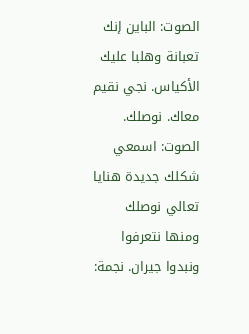الصوت: الباين إنك تعبانة وهلبا عليك الأكياس. نجي نقيم معاك. نوصلك. الصوت: اسمعي شكلك جديدة هنايا تعالي نوصلك ومنها نتعرفوا ونبدوا جيران. نجمة: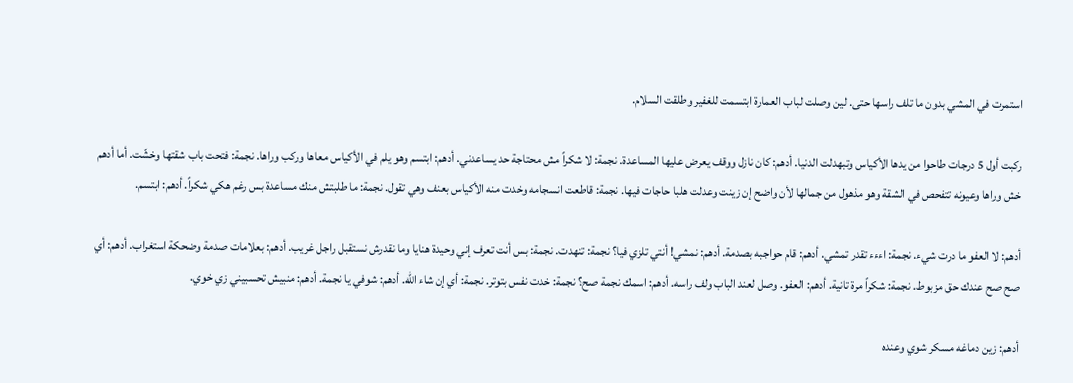استمرت في المشي بدون ما تلف راسها حتى. لين وصلت لباب العمارة ابتسمت للغفير وطلقت السلام.

ركبت أول 5 درجات طاحوا من يدها الأكياس وتبهدلت الدنيا. أدهم: كان نازل ووقف يعرض عليها المساعدة. نجمة: لا شكراً مش محتاجة حد يساعدني. أدهم: ابتسم وهو يلم في الأكياس معاها وركب وراها. نجمة: فتحت باب شقتها وخشّت. أما أدهم خش وراها وعيونه تتفحص في الشقة وهو مذهول من جمالها لأن واضح إن زينت وعدلت هلبا حاجات فيها. نجمة: قاطعت انسجامه وخدت منه الأكياس بعنف وهي تقول. نجمة: ما طلبتش منك مساعدة بس رغم هكي شكراً. أدهم: ابتسم.

أدهم: لا العفو ما درت شيء. نجمة: اءءء تقدر تمشي. أدهم: قام حواجبه بصدمة. أدهم: نمشي! أنتي تلزي فيا؟ نجمة: تنهدت. نجمة: بس أنت تعرف إني وحيدة هنايا وما نقدرش نستقبل راجل غريب. أدهم: بعلامات صدمة وضحكة استغراب. أدهم: أي صح صح عندك حق مزبوط. نجمة: شكراً مرة تانية. أدهم: العفو. وصل لعند الباب ولف راسه. أدهم: اسمك نجمة صح؟ نجمة: خدت نفس بتوتر. نجمة: أي إن شاء الله. أدهم: شوفي يا نجمة. أدهم: منبيش تحسبيني زي خوي.

أدهم: زين دماغه مسكر شوي وعنده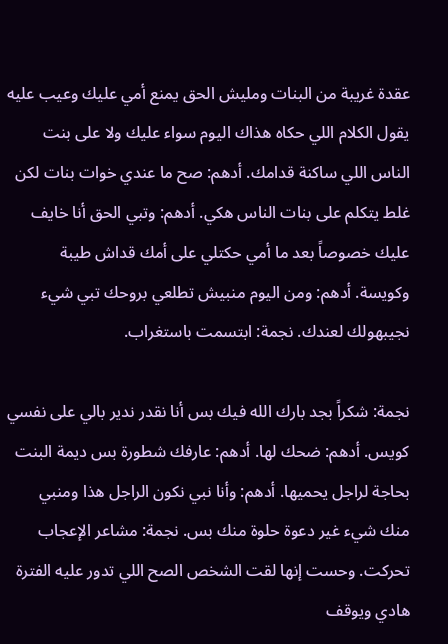عقدة غريبة من البنات ومليش الحق يمنع أمي عليك وعيب عليه يقول الكلام اللي حكاه هذاك اليوم سواء عليك ولا على بنت الناس اللي ساكنة قدامك. أدهم: صح ما عندي خوات بنات لكن غلط يتكلم على بنات الناس هكي. أدهم: وتبي الحق أنا خايف عليك خصوصاً بعد ما أمي حكتلي على أمك قداش طيبة وكويسة. أدهم: ومن اليوم منبيش تطلعي بروحك تبي شيء نجيبهولك لعندك. نجمة: ابتسمت باستغراب.

نجمة: شكراً بجد بارك الله فيك بس أنا نقدر ندير بالي على نفسي كويس. أدهم: ضحك لها. أدهم: عارفك شطورة بس ديمة البنت بحاجة لراجل يحميها. أدهم: وأنا نبي نكون الراجل هذا ومنبي منك شيء غير دعوة حلوة منك بس. نجمة: مشاعر الإعجاب تحركت. وحست إنها لقت الشخص الصح اللي تدور عليه الفترة هادي ويوقف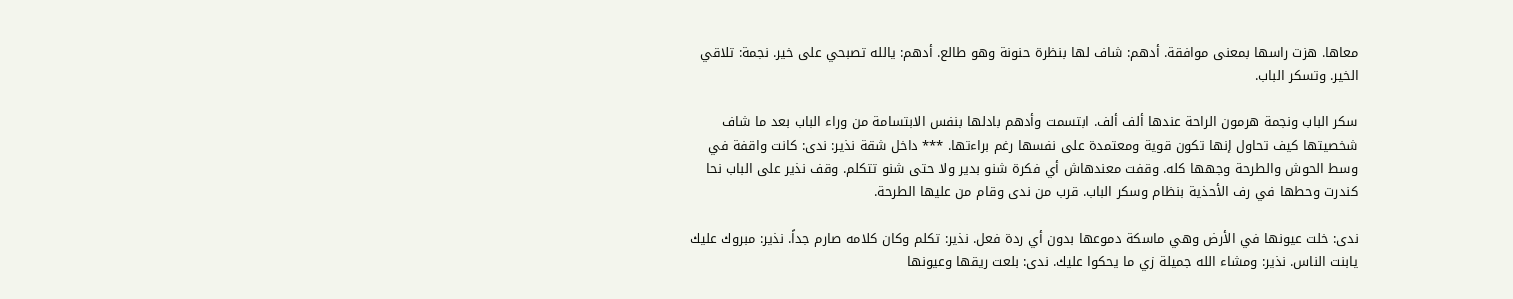معاها. هزت راسها بمعنى موافقة. أدهم: شاف لها بنظرة حنونة وهو طالع. أدهم: يالله تصبحي على خير. نجمة: تلاقي الخير. وتسكر الباب.

سكر الباب ونجمة هرمون الراحة عندها ألف ألف. ابتسمت وأدهم بادلها بنفس الابتسامة من وراء الباب بعد ما شاف شخصيتها كيف تحاول إنها تكون قوية ومعتمدة على نفسها رغم براءتها. *** داخل شقة نذير: ندى: كانت واقفة في وسط الحوش والطرحة وجهها كله. وقفت معندهاش أي فكرة شنو بدير ولا حتى شنو تتكلم. وقف نذير على الباب نحا كندرت وحطها في رف الأحذية بنظام وسكر الباب. قرب من ندى وقام من عليها الطرحة.

ندى: خلت عيونها في الأرض وهي ماسكة دموعها بدون أي ردة فعل. نذير: تكلم وكان كلامه صارم جداً. نذير: مبروك عليك يابنت الناس. نذير: ومشاء الله جميلة زي ما يحكوا عليك. ندى: بلعت ريقها وعيونها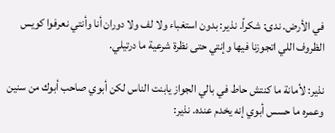في الأرض. ندى: شكراً. نذير: بدون استغباء ولا لف ولا دوران أنا وأنتي نعرفوا كويس الظروف اللي اتجوزنا فيها وإنتي حتى نظرة شرعية ما درتيلي.

نذير: لأمانة ما كنتش حاط في بالي الجواز يابنت الناس لكن أبوي صاحب أبوك من سنين وعمره ما حسس أبوي إنه يخدم عنده. نذير: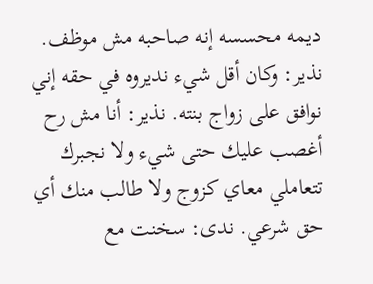ديمه محسسه إنه صاحبه مش موظف. نذير: وكان أقل شيء نديروه في حقه إني نوافق على زواج بنته. نذير: أنا مش رح أغصب عليك حتى شيء ولا نجبرك تتعاملي معاي كزوج ولا طالب منك أي حق شرعي. ندى: سخنت مع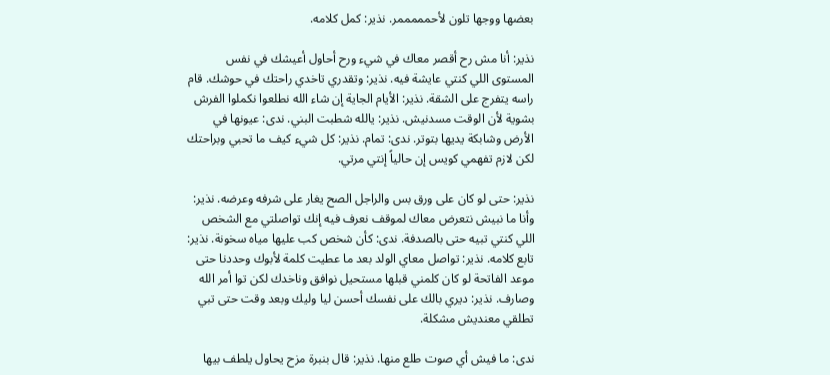بعضها ووجها تلون لأحمممممر. نذير: كمل كلامه.

نذير: أنا مش رح أقصر معاك في شيء ورح أحاول أعيشك في نفس المستوى اللي كنتي عايشة فيه. نذير: وتقدري تاخدي راحتك في حوشك. قام راسه يتفرج على الشقة. نذير: الأيام الجاية إن شاء الله نطلعوا نكملوا الفرش بشوية لأن الوقت مسدنيش. نذير: يالله شطبت البني. ندى: عيونها في الأرض وشابكة يديها بتوتر. ندى: تمام. نذير: كل شيء كيف ما تحبي وبراحتك لكن لازم تفهمي كويس إن حالياً إنتي مرتي.

نذير: حتى لو كان على ورق بس والراجل الصح يغار على شرفه وعرضه. نذير: وأنا ما نبيش نتعرض معاك لموقف نعرف فيه إنك تواصلتي مع الشخص اللي كنتي تبيه حتى بالصدفة. ندى: كأن شخص كب عليها مياه سخونة. نذير: تابع كلامه. نذير: تواصل معاي الولد بعد ما عطيت كلمة لأبوك وحددنا حتى موعد الفاتحة لو كان كلمني قبلها مستحيل نوافق وناخدك لكن توا أمر الله وصارف. نذير: ديري بالك على نفسك أحسن ليا وليك وبعد وقت حتى تبي تطلقي معنديش مشكلة.

ندى: ما فيش أي صوت طلع منها. نذير: قال بنبرة مزح يحاول يلطف بيها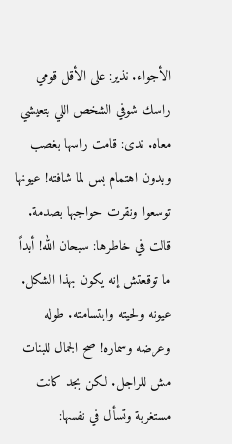الأجواء. نذير: على الأقل قومي راسك شوفي الشخص اللي بتعيشي معاه. ندى: قامت راسها بغصب وبدون اهتمام بس لما شافته! عيونها توسعوا ونقرت حواجبها بصدمة. قالت في خاطرها: سبحان الله! أبداً ما توقعتش إنه يكون بهذا الشكل. عيونه ولحيته وابتسامته. طوله وعرضه وسماره! صح الجمال للبنات مش للراجل. لكن بجد كانت مستغربة وتسأل في نفسها: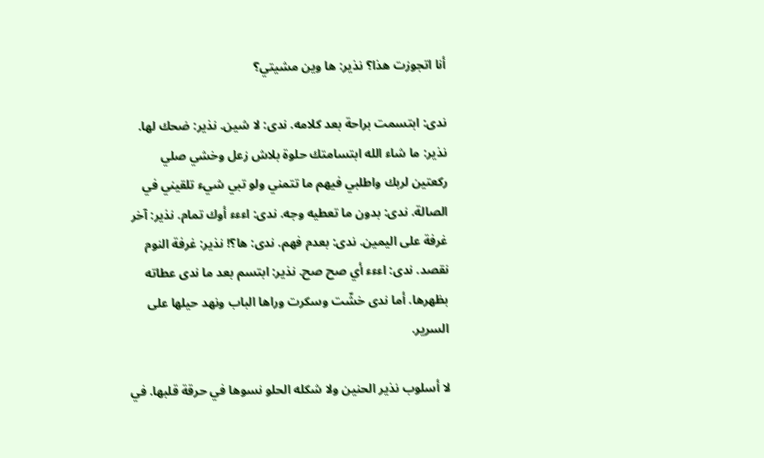أنا اتجوزت هذا؟ نذير: ها وين مشيتي؟

ندى: ابتسمت براحة بعد كلامه. ندى: لا شين. نذير: ضحك لها. نذير: ما شاء الله ابتسامتك حلوة بلاش زعل وخشي صلي ركعتين لربك واطلبي فيهم ما تتمني ولو تبي شيء تلقيني في الصالة. ندى: بدون ما تعطيه وجه. ندى: اءءء أوك تمام. نذير: آخر غرفة على اليمين. ندى: بعدم فهم. ندى: ها؟! نذير: غرفة النوم نقصد. ندى: اءءء أي صح صح. نذير: ابتسم بعد ما ندى عطاته بظهرها. أما ندى خشّت وسكرت وراها الباب ونهد حيلها على السرير.

لا أسلوب نذير الحنين ولا شكله الحلو نسوها في حرقة قلبها. في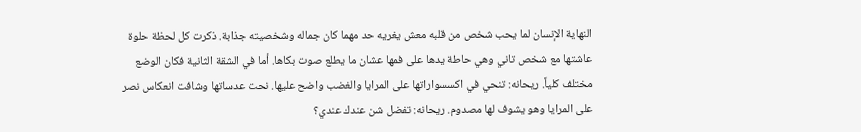النهاية الإنسان لما يحب شخص من قلبه معش يغريه حد مهما كان جماله وشخصيته جذابة. ذكرت كل لحظة حلوة عاشتها مع شخص تاني وهي حاطة يدها على فمها عشان ما يطلع صوت بكاها. أما في الشقة الثانية فكان الوضع مختلف كلياً. ريحانه: تنحي في اكسسواراتها على المرايا والغضب واضح عليها. نحت عدساتها وشافت انعكاس نصر على المرايا وهو يشوف لها مصدوم. ريحانه: تفضل شن عندك عندي؟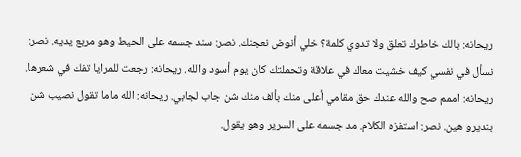ريحانه: بالك خاطرك تعلق ولا تدوي كلمة؟ خلي أنوض نعجنك. نصر: سند جسمه على الحيط وهو مربع يديه. نصر: نسأل في نفسي كيف خشيت معاك في علاقة وتحملتك كان يوم أسود والله. ريحانه: رجعت للمرايا تفك في شعرها. ريحانه: اممم صح والله عندك حق مقامي أعلى منك بألف منك شن جاب لجابي. ريحانه: الله ماما تقول نصيب شن بنديرو هين. نصر: استفزه الكلام. مد جسمه على السرير وهو يقول.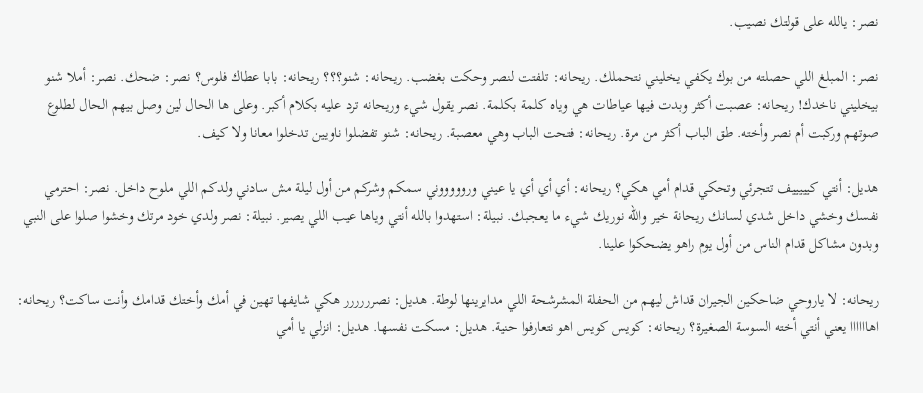نصر: يالله على قولتك نصيب.

نصر: المبلغ اللي حصلته من بوك يكفي يخليني نتحملك. ريحانه: تلفتت لنصر وحكت بغضب. ريحانه: شنو؟؟؟ ريحانه: بابا عطاك فلوس؟ نصر: ضحك. نصر: أملا شنو بيخليني ناخدك! ريحانه: عصبت أكثر وبدت فيها عياطات هي وياه كلمة بكلمة. نصر يقول شيء وريحانه ترد عليه بكلام أكبر. وعلى ها الحال لين وصل بيهم الحال لطلوع صوتهم وركبت أم نصر وأخته. طق الباب أكثر من مرة. ريحانه: فتحت الباب وهي معصبة. ريحانه: شنو تفضلوا ناويين تدخلوا معانا ولا كيف.

هديل: أنتي كيييييف تتجرئي وتحكي قدام أمي هكي؟ ريحانه: أي أي أي يا عيني وروووووني سمكم وشركم من أول ليلة مش سادني ولدكم اللي ملوح داخل. نصر: احترمي نفسك وخشي داخل شدي لسانك ريحانة خير والله نوريك شيء ما يعجبك. نبيلة: استهدوا بالله أنتي وياها عيب اللي يصير. نبيلة: نصر ولدي خود مرتك وخشوا صلوا على النبي وبدون مشاكل قدام الناس من أول يوم راهو يضحكوا علينا.

ريحانه: لا ياروحي ضاحكين الجيران قداش ليهم من الحفلة المشرشحة اللي مدايرينها لوطة. هديل: نصرررررر هكي شايفها تهين في أمك وأختك قدامك وأنت ساكت؟ ريحانه: اهاااااا يعني أنتي أخته السوسة الصغيرة؟ ريحانه: كويس كويس اهو نتعارفوا حنية. هديل: مسكت نفسها. هديل: انزلي يا أمي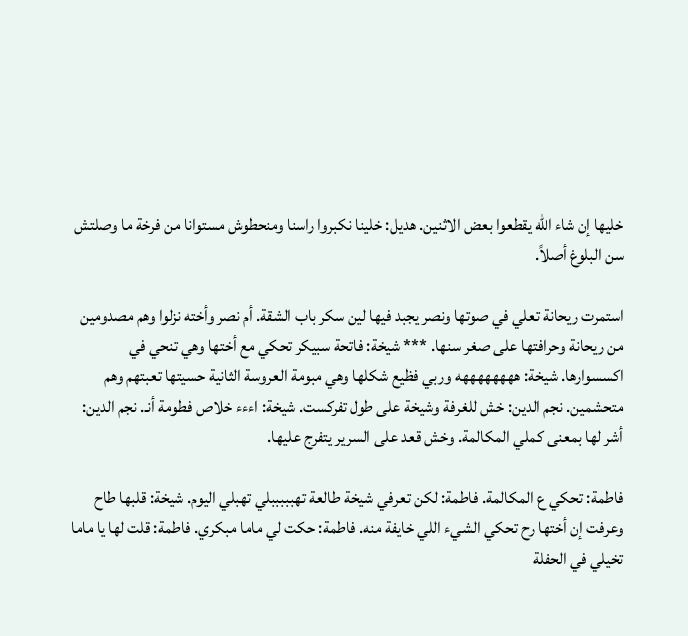خليها إن شاء الله يقطعوا بعض الاثنين. هديل: خلينا نكبروا راسنا ومنحطوش مستوانا من فرخة ما وصلتش سن البلوغ أصلاً.

استمرت ريحانة تعلي في صوتها ونصر يجبد فيها لين سكر باب الشقة. أم نصر وأخته نزلوا وهم مصدومين من ريحانة وحرافتها على صغر سنها. *** شيخة: فاتحة سبيكر تحكي مع أختها وهي تنحي في اكسسوارها. شيخة: ههههههههه وربي فظيع شكلها وهي مبومة العروسة الثانية حسيتها تعبتهم وهم متحشمين. نجم الدين: خش للغرفة وشيخة على طول تفركست. شيخة: اءءء خلاص فطومة أنـ. نجم الدين: أشر لها بمعنى كملي المكالمة. وخش قعد على السرير يتفرج عليها.

فاطمة: تحكي ع المكالمة. فاطمة: لكن تعرفي شيخة طالعة تهبببببلي تهبلي اليوم. شيخة: قلبها طاح وعرفت إن أختها رح تحكي الشيء اللي خايفة منه. فاطمة: حكت لي ماما مبكري. فاطمة: قلت لها يا ماما تخيلي في الحفلة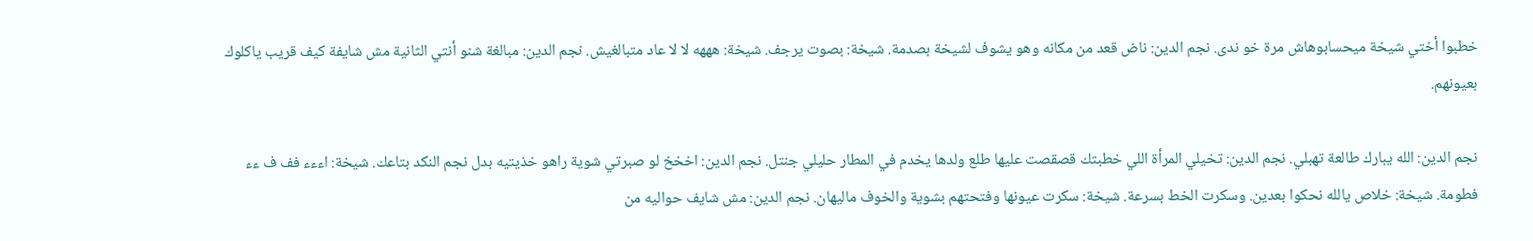خطبوا أختي شيخة ميحسابوهاش مرة خو ندى. نجم الدين: ناض قعد من مكانه وهو يشوف لشيخة بصدمة. شيخة: بصوت يرجف. شيخة: هههه لا لا عاد متبالغيش. نجم الدين: مبالغة شنو أنتي الثانية مش شايفة كيف قريب ياكلوك بعيونهم.

نجم الدين: الله يبارك طالعة تهبلي. نجم الدين: تخيلي المرأة اللي خطبتك قصقصت عليها طلع ولدها يخدم في المطار حليلي جنتل. نجم الدين: اخخخ لو صبرتي شوية راهو خذيتيه بدل نجم النكد بتاعك. شيخة: اءءء فف ف ءء فطومة. شيخة: خلاص يالله نحكوا بعدين. وسكرت الخط بسرعة. شيخة: سكرت عيونها وفتحتهم بشوية والخوف ماليهان. نجم الدين: مش شايف حواليه من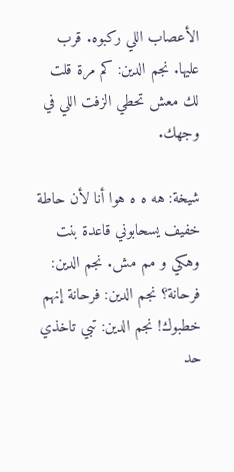الأعصاب اللي ركبوه. قرب عليها. نجم الدين: كم مرة قلت لك معش تحطي الزفت اللي في وجهك.

شيخة: هه ه ه هوا أنا لأن حاطة خفيف يسحابوني قاعدة بنت وهكي و مم مش. نجم الدين: فرحانة؟ نجم الدين: فرحانة إنهم خطبوك! نجم الدين: تبي تاخذي حد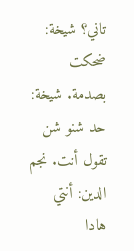تاني؟ شيخة: ضحكت بصدمة. شيخة: حد شنو شن تقول أنت. نجم الدين: أنتي هادا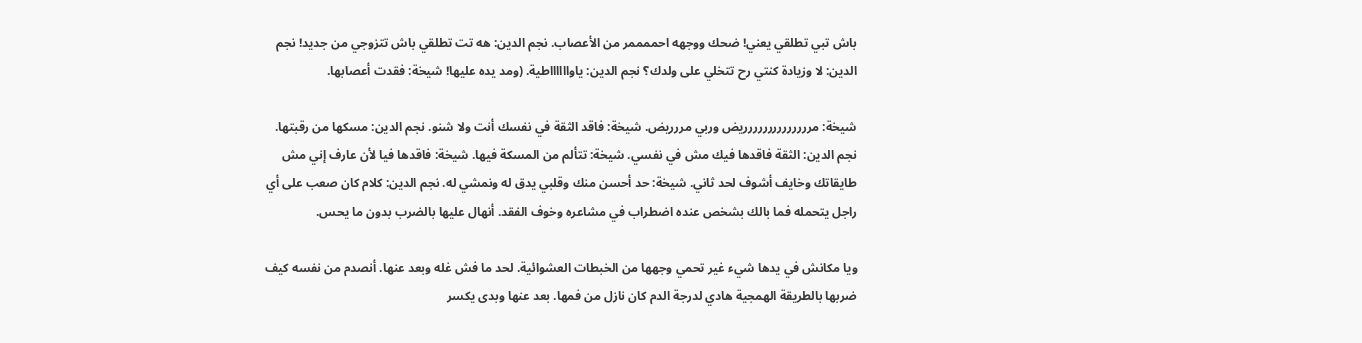باش تبي تطلقي يعني! ضحك ووجهه احممممر من الأعصاب. نجم الدين: هه تت تطلقي باش تتزوجي من جديد! نجم الدين: لا وزيادة كنتي رح تتخلي على ولدك؟ نجم الدين: ياوااااااطية. (ومد يده عليها! شيخة: فقدت أعصابها.

شيخة: مرررررررررررررريض وربي مررريض. شيخة: فاقد الثقة في نفسك أنت ولا شنو. نجم الدين: مسكها من رقبتها. نجم الدين: الثقة فاقدها فيك مش في نفسي. شيخة: تتألم من المسكة فيها. شيخة: فاقدها فيا لأن عارف إني مش طايقاتك وخايف أشوف لحد ثاني. شيخة: حد أحسن منك وقلبي يدق له ونمشي له. نجم الدين: كلام كان صعب على أي راجل يتحمله فما بالك بشخص عنده اضطراب في مشاعره وخوف الفقد. أنهال عليها بالضرب بدون ما يحس.

ويا مكانش في يدها شيء غير تحمي وجهها من الخبطات العشوائية. لحد ما فش غله وبعد عنها. أنصدم من نفسه كيف ضربها بالطريقة الهمجية هادي لدرجة الدم كان نازل من فمها. بعد عنها وبدى يكسر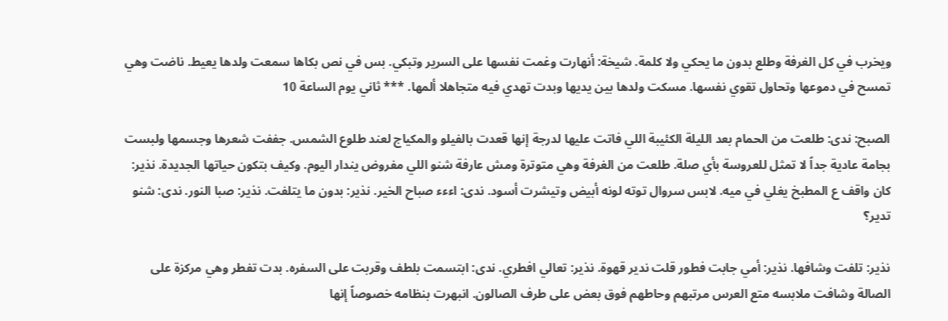ويخرب في كل الغرفة وطلع بدون ما يحكي ولا كلمة. شيخة: أنهارت وغمت نفسها على السرير وتبكي. بس في نص بكاها سمعت ولدها يعيط. ناضت وهي تمسح في دموعها وتحاول تقوي نفسها. مسكت ولدها بين يديها وبدت تهدي فيه متجاهلا ألمها. *** ثاني يوم الساعة 10

الصبح: ندى: طلعت من الحمام بعد الليلة الكئيبة اللي فاتت عليها لدرجة إنها قعدت بالفيلو والمكياج لعند طلوع الشمس. جففت شعرها وجسمها ولبست بجامة عادية جداً لا تمثل للعروسة بأي صلة. طلعت من الغرفة وهي متوترة ومش عارفة شنو اللي مفروض يندار اليوم. وكيف بتكون حياتها الجديدة. نذير: كان واقف ع المطبخ يغلي في ميه. لابس سروال توته لونه أبيض وتيشرت أسود. ندى: اءءء صباح الخير. نذير: بدون ما يتلفت. نذير: صبا النور. ندى: شنو تدير؟

نذير: تلفت وشافها. نذير: أمي جابت فطور قلت ندير قهوة. نذير: تعالي افطري. ندى: ابتسمت بلطف وقربت على السفره. بدت تفطر وهي مركزة على الصالة وشافت ملابسه متع العرس مرتبهم وحاطهم فوق بعض على طرف الصالون. انبهرت بنظامه خصوصاً إنها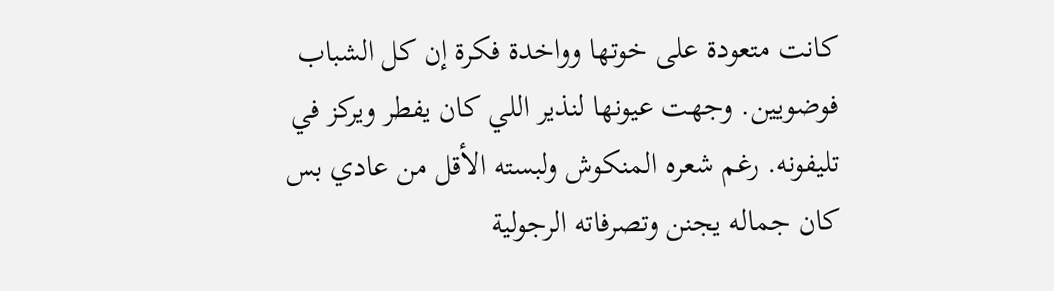كانت متعودة على خوتها وواخدة فكرة إن كل الشباب فوضويين. وجهت عيونها لنذير اللي كان يفطر ويركز في تليفونه. رغم شعره المنكوش ولبسته الأقل من عادي بس كان جماله يجنن وتصرفاته الرجولية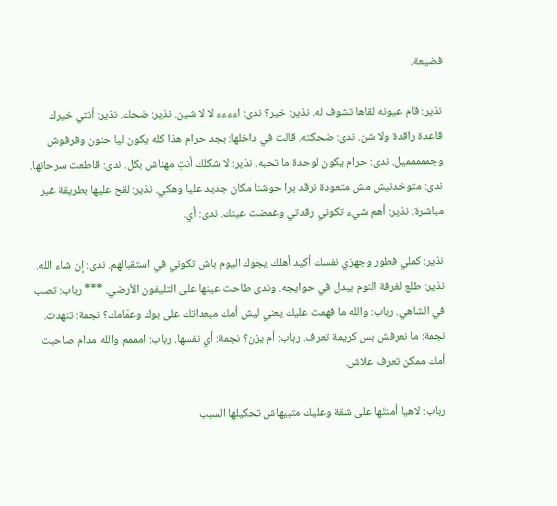فضيعة.

نذير: قام عيونه لقاها تشوف له. نذير: خير؟ ندى: اءءءء لا لا شين. نذير: ضحك. نذير: أنتي خيرك قاعدة راقدة ولا شن. ندى: ضحكته. قالت في داخلها: بجد حرام هذا كله يكون ليا حنون وفرفوش وجممممميل. ندى: حرام يكون لوحدة ما تحبه. نذير: لا شكلك أنتِ مهناش بكل. ندى: قاطعت سرحانها. ندى: متوخدنيش مش متعودة نرقد برا حوشنا مكان جديد عليا وهكي. نذير: لقح عليها بطريقة غير مباشرة. نذير: أهم شيء تكوني رقدتي وغمضت عينك. ندى: أي.

نذير: كملي فطور وجهزي نفسك أكيد أهلك يجوك اليوم باش تكوني في استقبالهم. ندى: إن شاء الله. نذير: طلع لغرفة النوم يبدل في حوايجه. وندى طاحت عينها على التليفون الأرضي. *** رباب: تصب في الشاهي. رباب: والله ما فهمت عليك يعني ليش أمك مبعداتك على بوك وعمّامك؟ نجمة: تنهدت. نجمة: ما نعرفش بس كريمة تعرف. رباب: أم يزن؟ نجمة: أي نفسها. رباب: امممم والله مدام صاحبت أمك ممكن تعرف علاش.

رباب: لاهيا أمنتَها على شقة وعليك متبيهاش تحكيلها السبب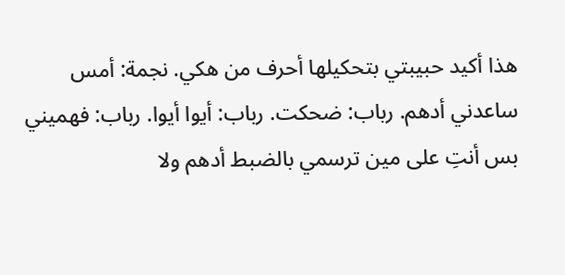هذا أكيد حبيبتي بتحكيلها أحرف من هكي. نجمة: أمس ساعدني أدهم. رباب: ضحكت. رباب: أيوا أيوا. رباب: فهميني بس أنتِ على مين ترسمي بالضبط أدهم ولا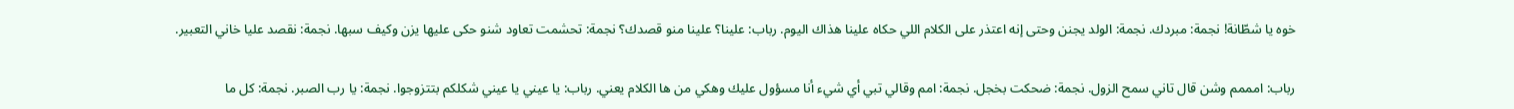خوه يا شطّانة! نجمة: مبردك. نجمة: الولد يجنن وحتى إنه اعتذر على الكلام اللي حكاه علينا هذاك اليوم. رباب: علينا؟ علينا منو قصدك؟ نجمة: تحشمت تعاود شنو حكى عليها يزن وكيف سبها. نجمة: نقصد عليا خاني التعبير.

رباب: امممم وشن قال تاني سمح الزول. نجمة: ضحكت بخجل. نجمة: امم وقالي تبي أي شيء أنا مسؤول عليك وهكي من ها الكلام يعني. رباب: يا عيني يا عيني شكلكم بتتزوجوا. نجمة: يا رب الصبر. نجمة: كل ما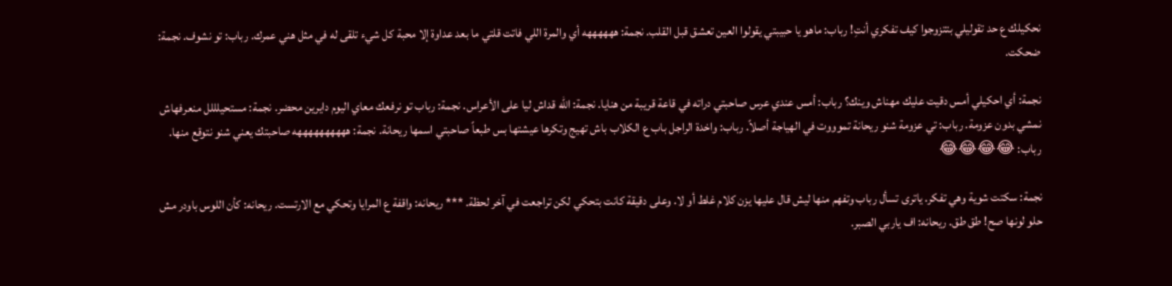نحكيلك ع حد تقوليلي بتتزوجوا كيف تفكري أنتِ! رباب: ماهو يا حبيبتي يقولوا العين تعشق قبل القلب. نجمة: ههههههه أي والمرة اللي فاتت قلتي ما بعد عداوة إلا محبة كل شيء تلقى له في مثل هني عمرك. رباب: تو نشوف. نجمة: ضحكت.

نجمة: أي احكيلي أمس دقيت عليك مهناش وينك؟ رباب: أمس عندي عرس صاحبتي دراته في قاعة قريبة من هنايا. نجمة: الله قداش ليا على الأعراس. نجمة: رباب تو نرفعك معاي اليوم دايرين محضر. نجمة: مستحيلللل منعرفهاش نمشي بدون عزومة. رباب: تي عزومة شنو ريحانة تموووت في الهياجة أصلاً. رباب: واخدة الراجل باب ع الكلاب باش تهيج وتكرها عيشتها بس طبعاً صاحبتي اسمها ريحانة. نجمة: ههههههههههه صاحبتك يعني شنو نتوقع منها. رباب: 😂😂😂😂

نجمة: سكتت شوية وهي تفكر. ياترى تسأل رباب وتفهم منها ليش قال عليها يزن كلام غلط أو لا. وعلى دقيقة كانت بتحكي لكن تراجعت في آخر لحظة. *** ريحانه: واقفة ع المرايا وتحكي مع الارتست. ريحانه: كأن اللوس باودر مش حلو لونها صح! طق طق. ريحانه: اف ياربي الصبر.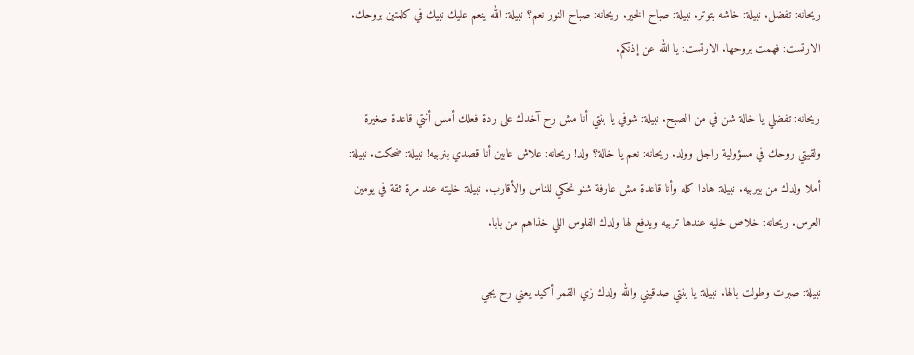ريحانه: تفضل. نبيلة: خاشه بتوتر. نبيلة: صباح الخير. ريحانه: صباح النور نعم؟ نبيلة: الله ينعم عليك نبيك في كلمتين بروحك. الارتست: فهمت بروحها. الارتست: يا الله عن إذنكم.

ريحانه: تفضلي يا خالة شن في من الصبح. نبيلة: شوفي يا بنتي أنا مش رح آخدك على ردة فعلك أمس أنتي قاعدة صغيرة ولقيتي روحك في مسؤولية راجل وولد. ريحانه: نعم يا خالة؟ ولد! ريحانه: علاش عابين أنا قصدي بنربيه! نبيلة: ضحكت. نبيلة: أملا ولدك من بيربيه. نبيلة: هادا كله وأنا قاعدة مش عارفة شنو نحكي للناس والأقارب. نبيلة: خليته عند مرة ثقة في يومين العرس. ريحانه: خلاص خليه عندها تربيه ويدفع لها ولدك الفلوس اللي خذاهم من بابا.

نبيلة: صبرت وطولت بالها. نبيلة: يا بنتي صدقيني والله ولدك زي القمر أكيد يعني رح يجي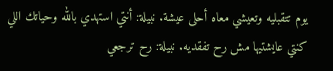يوم تتقبليه وتعيشي معاه أحلى عيشة. نبيلة: أنتي استهدي بالله وحياتك اللي كنتي عايشتيها مش رح تفقديه. نبيلة: رح ترجعي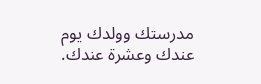مدرستك وولدك يوم عندك وعشرة عندك.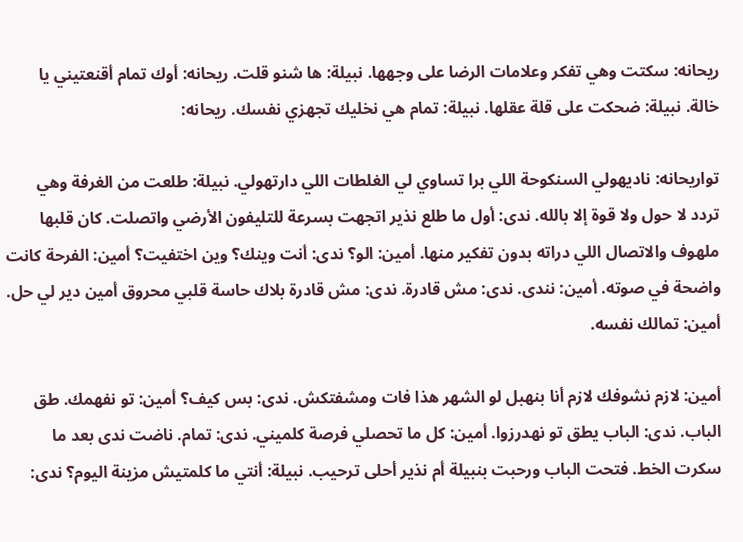ريحانه: سكتت وهي تفكر وعلامات الرضا على وجهها. نبيلة: ها شنو قلت. ريحانه: أوك تمام أقنعتيني يا خالة. نبيلة: ضحكت على قلة عقلها. نبيلة: تمام هي نخليك تجهزي نفسك. ريحانه:

تواريحانه: ناديهولي السنكوحة اللي برا تساوي لي الغلطات اللي دارتهولي. نبيلة: طلعت من الغرفة وهي تردد لا حول ولا قوة إلا بالله. ندى: أول ما طلع نذير اتجهت بسرعة للتليفون الأرضي واتصلت. كان قلبها ملهوف والاتصال اللي دراته بدون تفكير منها. أمين: الو؟ ندى: أنت وينك؟ وين اختفيت؟ أمين: الفرحة كانت واضحة في صوته. أمين: نندى. ندى: مش قادرة. ندى: مش قادرة بلاك حاسة قلبي محروق أمين دير لي حل. أمين: تمالك نفسه.

أمين: لازم نشوفك لازم أنا بنهبل لو الشهر هذا فات ومشفتكش. ندى: بس كيف؟ أمين: تو نفهمك. طق الباب. ندى: الباب يطق تو نهدرزوا. أمين: كل ما تحصلي فرصة كلميني. ندى: تمام. ناضت ندى بعد ما سكرت الخط. فتحت الباب ورحبت بنبيلة أم نذير أحلى ترحيب. نبيلة: أنتي ما كلمتيش مزينة اليوم؟ ندى: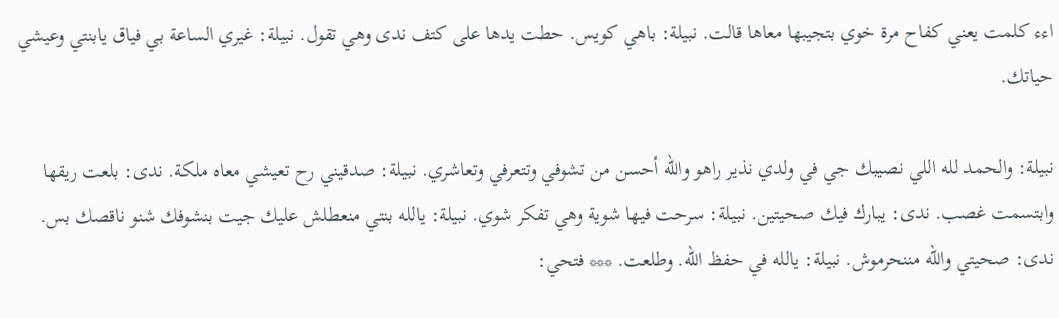اءء كلمت يعني كفاح مرة خوي بتجيبها معاها قالت. نبيلة: باهي كويس. حطت يدها على كتف ندى وهي تقول. نبيلة: غيري الساعة بي فياق يابنتي وعيشي حياتك.

نبيلة: والحمد لله اللي نصيبك جي في ولدي نذير راهو والله أحسن من تشوفي وتتعرفي وتعاشري. نبيلة: صدقيني رح تعيشي معاه ملكة. ندى: بلعت ريقها وابتسمت غصب. ندى: يبارك فيك صحيتين. نبيلة: سرحت فيها شوية وهي تفكر شوي. نبيلة: يالله بنتي منعطلش عليك جيت بنشوفك شنو ناقصك بس. ندى: صحيتي والله مننحرموش. نبيلة: يالله في حفظ الله. وطلعت. *** فتحي: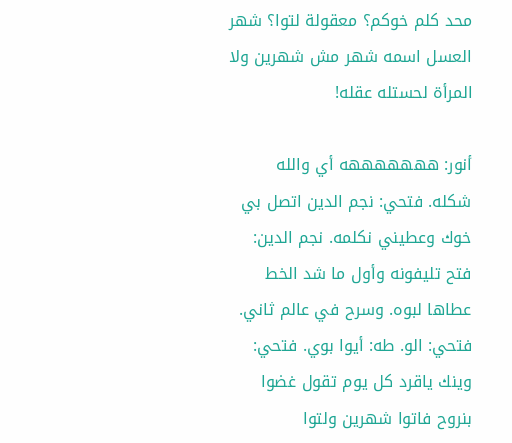محد كلم خوكم؟ معقولة لتوا؟ شهر العسل اسمه شهر مش شهرين ولا المرأة لحستله عقله!

أنور: هههههههه أي والله شكله. فتحي: نجم الدين اتصل بي خوك وعطيني نكلمه. نجم الدين: فتح تليفونه وأول ما شد الخط عطاها لبوه. وسرح في عالم ثاني. فتحي: الو. طه: أيوا بوي. فتحي: وينك ياقرد كل يوم تقول غضوا بنروح فاتوا شهرين ولتوا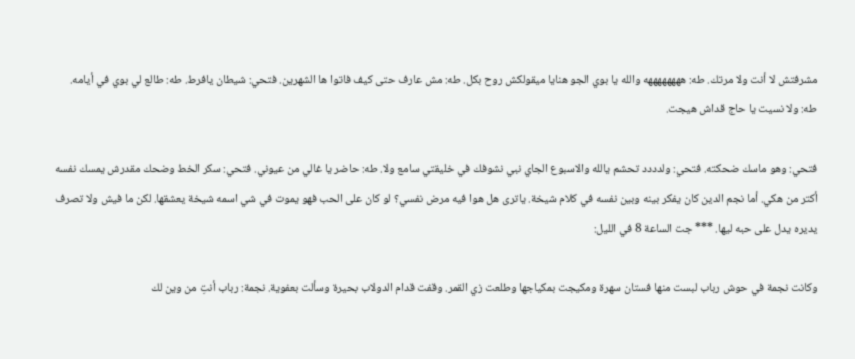مشرفتش لا أنت ولا مرتك. طه: ههههههههه والله يا بوي الجو هنايا ميقولكش روح بكل. طه: مش عارف حتى كيف فاتوا ها الشهرين. فتحي: شيطان يافرط. طه: طالع لي بوي في أيامه. طه: ولا نسيت يا حاج قداش هيجت.

فتحي: وهو ماسك ضحكته. فتحي: ولدددد تحشم يالله والاسبوع الجاي نبي نشوفك في خليقتي سامع ولا. طه: حاضر يا غالي من عيوني. فتحي: سكر الخط وضحك مقدرش يمسك نفسه أكتر من هكي. أما نجم الدين كان يفكر بينه وبين نفسه في كلام شيخة. ياترى هل هوا فيه مرض نفسي؟ لو كان على الحب فهو يموت في شي اسمه شيخة يعشقها. لكن ما فيش ولا تصرف يديره يدل على حبه ليها. *** جت الساعة 8 في الليل:

وكانت نجمة في حوش رباب لبست منها فستان سهرة ومكيجت بمكياجها وطلعت زي القمر. وقفت قدام الدولاب بحيرة وسألت بعفوية. نجمة: رباب أنتِ من وين لك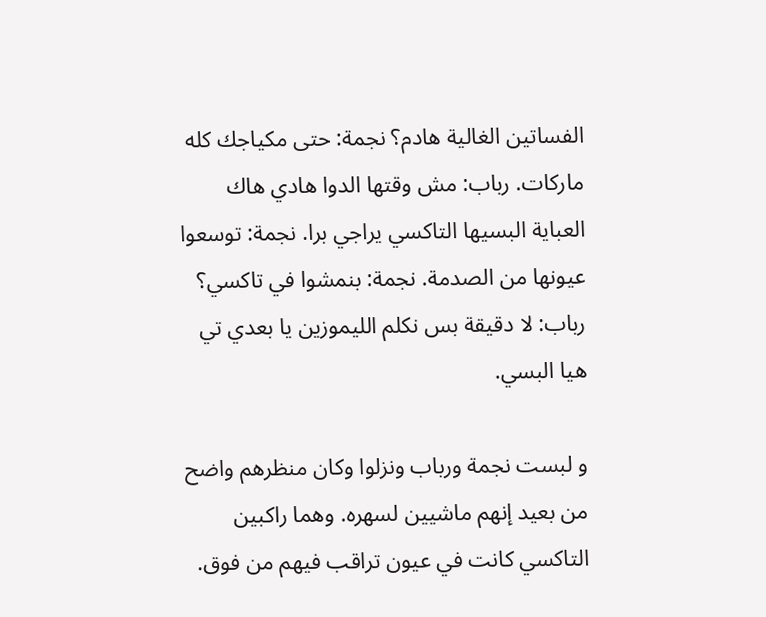الفساتين الغالية هادم؟ نجمة: حتى مكياجك كله ماركات. رباب: مش وقتها الدوا هادي هاك العباية البسيها التاكسي يراجي برا. نجمة: توسعوا عيونها من الصدمة. نجمة: بنمشوا في تاكسي؟ رباب: لا دقيقة بس نكلم الليموزين يا بعدي تي هيا البسي.

و لبست نجمة ورباب ونزلوا وكان منظرهم واضح من بعيد إنهم ماشيين لسهره. وهما راكبين التاكسي كانت في عيون تراقب فيهم من فوق.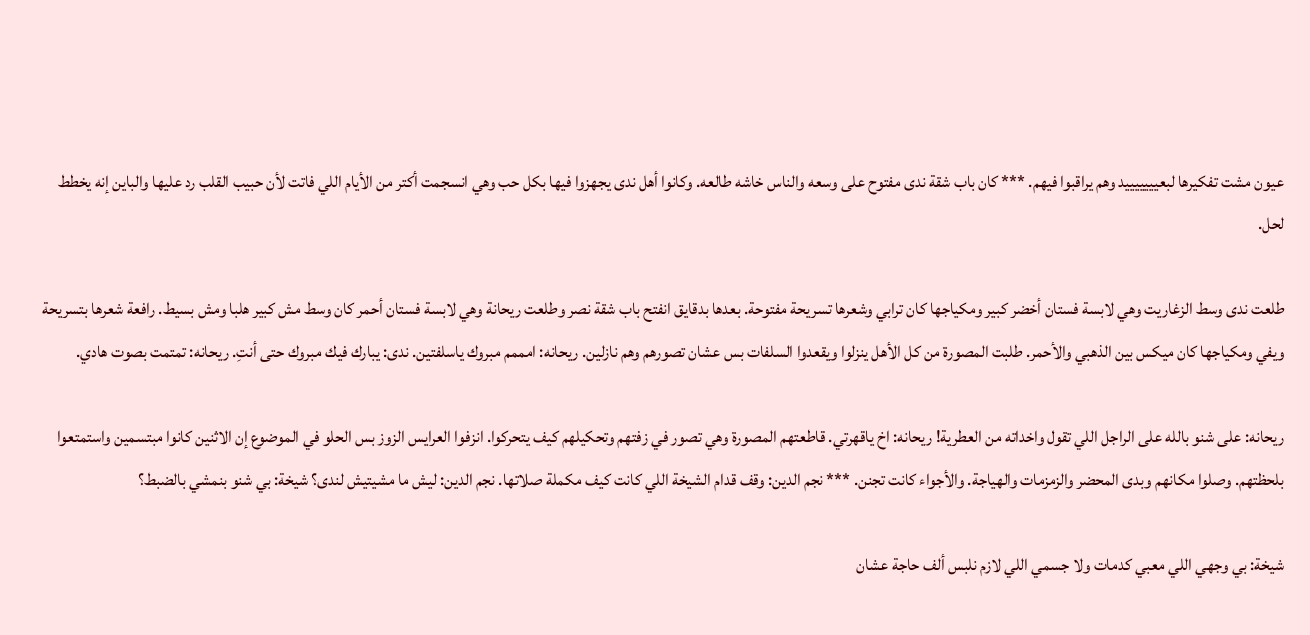عيون مشت تفكيرها لبعيييييييد وهم يراقبوا فيهم. *** كان باب شقة ندى مفتوح على وسعه والناس خاشه طالعه. وكانوا أهل ندى يجهزوا فيها بكل حب وهي انسجمت أكتر من الأيام اللي فاتت لأن حبيب القلب رد عليها والباين إنه يخطط لحل.

طلعت ندى وسط الزغاريت وهي لابسة فستان أخضر كبير ومكياجها كان ترابي وشعرها تسريحة مفتوحة. بعدها بدقايق انفتح باب شقة نصر وطلعت ريحانة وهي لابسة فستان أحمر كان وسط مش كبير هلبا ومش بسيط. رافعة شعرها بتسريحة ويفي ومكياجها كان ميكس بين الذهبي والأحمر. طلبت المصورة من كل الأهل ينزلوا ويقعدوا السلفات بس عشان تصورهم وهم نازلين. ريحانه: امممم مبروك ياسلفتين. ندى: يبارك فيك مبروك حتى أنتِ. ريحانه: تمتمت بصوت هادي.

ريحانه: على شنو بالله على الراجل اللي تقول واخداته من العطرية! ريحانه: اخ ياقهرتي. قاطعتهم المصورة وهي تصور في زفتهم وتحكيلهم كيف يتحركوا. انزفوا العرايس الزوز بس الحلو في الموضوع إن الاثنين كانوا مبتسمين واستمتعوا بلحظتهم. وصلوا مكانهم وبدى المحضر والزمزمات والهياجة. والأجواء كانت تجنن. *** نجم الدين: وقف قدام الشيخة اللي كانت كيف مكملة صلاتها. نجم الدين: ليش ما مشيتيش لندى؟ شيخة: بي شنو بنمشي بالضبط؟

شيخة: بي وجهي اللي معبي كدمات ولا جسمي اللي لازم نلبس ألف حاجة عشان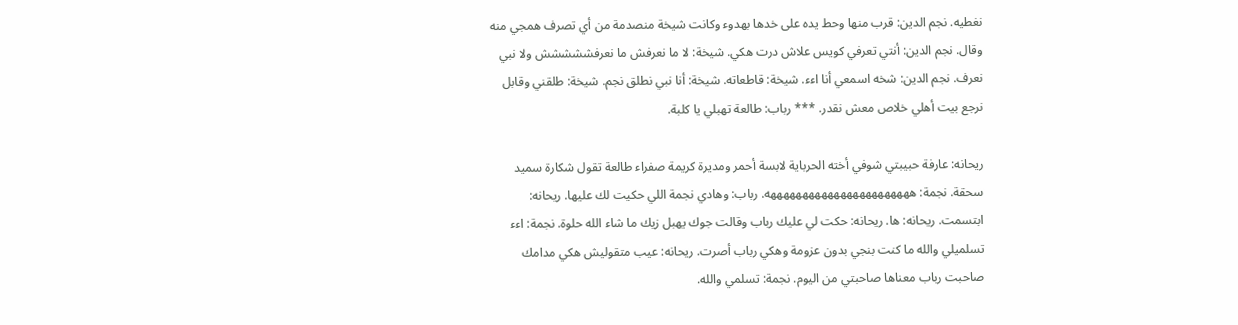نغطيه. نجم الدين: قرب منها وحط يده على خدها بهدوء وكانت شيخة منصدمة من أي تصرف همجي منه وقال. نجم الدين: أنتي تعرفي كويس علاش درت هكي. شيخة: لا ما نعرفش ما نعرفششششش ولا نبي نعرف. نجم الدين: شخه اسمعي أنا اءء. شيخة: قاطعاته. شيخة: أنا نبي نطلق نجم. شيخة: طلقني وقابل نرجع بيت أهلي خلاص معش نقدر. *** رباب: طالعة تهبلي يا كلبة.

ريحانه: عارفة حبيبتي شوفي أخته الحرباية لابسة أحمر ومديرة كريمة صفراء طالعة تقول شكارة سميد سحقة. نجمة: هههههههههههههههههههههههه. رباب: وهادي نجمة اللي حكيت لك عليها. ريحانه: ابتسمت. ريحانه: ها. ريحانه: حكت لي عليك رباب وقالت جوك يهبل زيك ما شاء الله حلوة. نجمة: اءء تسلميلي والله ما كنت بنجي بدون عزومة وهكي رباب أصرت. ريحانه: عيب متقوليش هكي مدامك صاحبت رباب معناها صاحبتي من اليوم. نجمة: تسلمي والله.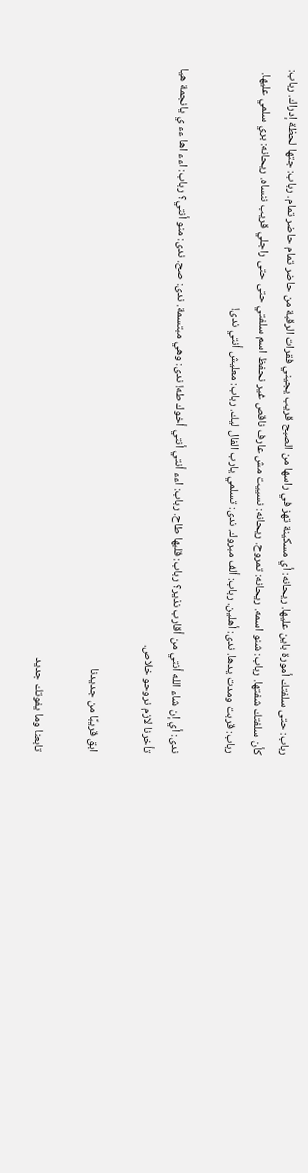رباب: حتى سلفتك أمورة باين عليها. ريحانه: أي مسكينة تهز في راسها من الصبح قريب يجيني فقرات الرقبة من حاضر تمام حاضر تمام. رباب: جتها لحظة إدراك. رباب: كأن سلفتك شفتها. رباب: شنو اسمه. ريحانه: تمروح. ريحانه: نسييت مش عارف ناقص غير نحفظ اسم سلفتي حتى حتى راجلي قريب ننساه. ريحانه: بري سلمي عليها. رباب: قربت ومدت يدها. ندى: أهلين. رباب: ألف مبروك. ندى: تسلمي يارب الفال ليك. رباب: معليش أنتي ندى!

ندى: أي إن شاء الله أنتي من أقارب نذير؟ رباب: قلبها طاح. رباب: اءء أنتي أنتي أخوك طه! ندى: وهي مبتسمة. ندى: صح. ندى: منو أنتي؟ رباب: اءء اها ءء ي يانجمة هيا تأخرنا لازم نروحو خلاص.

ابق قريبًا من جديدنا

تابعنا وما يفوتك جديد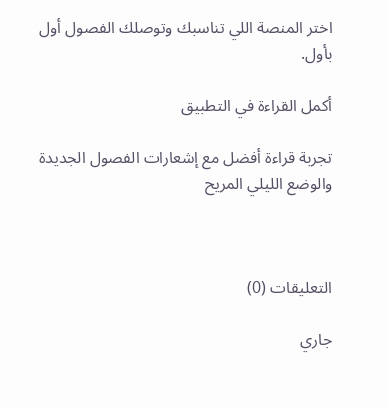اختر المنصة اللي تناسبك وتوصلك الفصول أول بأول.

أكمل القراءة في التطبيق

تجربة قراءة أفضل مع إشعارات الفصول الجديدة والوضع الليلي المريح



التعليقات (0)

جاري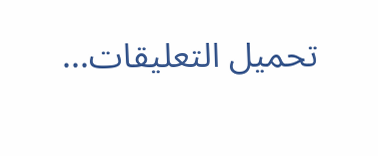تحميل التعليقات...